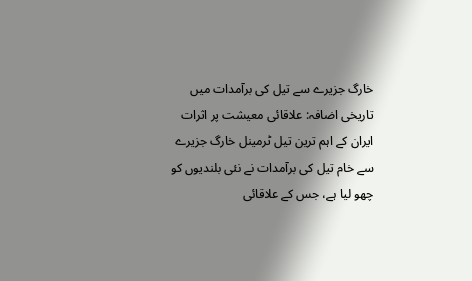خارگ جزیرے سے تیل کی برآمدات میں تاریخی اضافہ: علاقائی معیشت پر اثرات
ایران کے اہم ترین تیل ٹرمینل خارگ جزیرے سے خام تیل کی برآمدات نے نئی بلندیوں کو چھو لیا ہے، جس کے علاقائی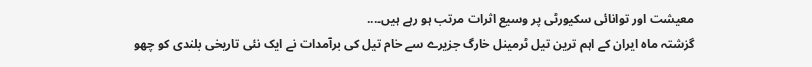معیشت اور توانائی سکیورٹی پر وسیع اثرات مرتب ہو رہے ہیں۔...
گزشتہ ماہ ایران کے اہم ترین تیل ٹرمینل خارگ جزیرے سے خام تیل کی برآمدات نے ایک نئی تاریخی بلندی کو چھو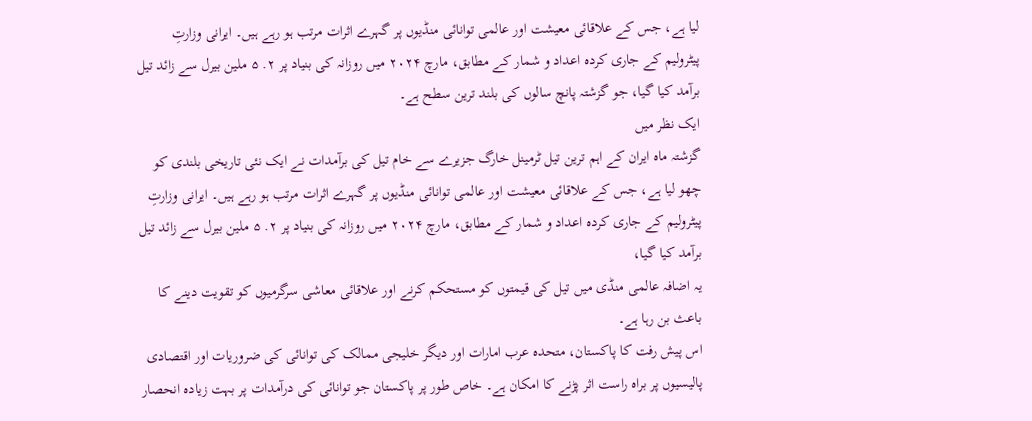لیا ہے، جس کے علاقائی معیشت اور عالمی توانائی منڈیوں پر گہرے اثرات مرتب ہو رہے ہیں۔ ایرانی وزارتِ پیٹرولیم کے جاری کردہ اعداد و شمار کے مطابق، مارچ ۲۰۲۴ میں روزانہ کی بنیاد پر ۲. ۵ ملین بیرل سے زائد تیل برآمد کیا گیا، جو گزشتہ پانچ سالوں کی بلند ترین سطح ہے۔
ایک نظر میں
گزشتہ ماہ ایران کے اہم ترین تیل ٹرمینل خارگ جزیرے سے خام تیل کی برآمدات نے ایک نئی تاریخی بلندی کو چھو لیا ہے، جس کے علاقائی معیشت اور عالمی توانائی منڈیوں پر گہرے اثرات مرتب ہو رہے ہیں۔ ایرانی وزارتِ پیٹرولیم کے جاری کردہ اعداد و شمار کے مطابق، مارچ ۲۰۲۴ میں روزانہ کی بنیاد پر ۲. ۵ ملین بیرل سے زائد تیل برآمد کیا گیا،
یہ اضافہ عالمی منڈی میں تیل کی قیمتوں کو مستحکم کرنے اور علاقائی معاشی سرگرمیوں کو تقویت دینے کا باعث بن رہا ہے۔
اس پیش رفت کا پاکستان، متحدہ عرب امارات اور دیگر خلیجی ممالک کی توانائی کی ضروریات اور اقتصادی پالیسیوں پر براہ راست اثر پڑنے کا امکان ہے۔ خاص طور پر پاکستان جو توانائی کی درآمدات پر بہت زیادہ انحصار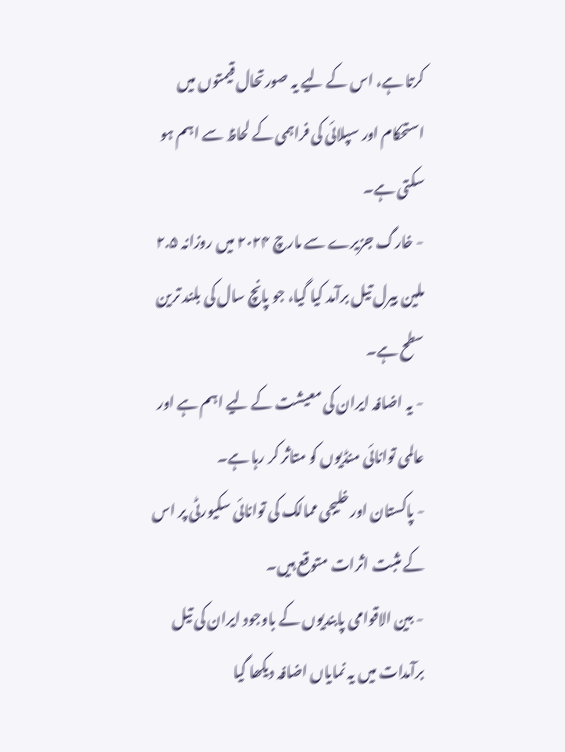کرتا ہے، اس کے لیے یہ صورتحال قیمتوں میں استحکام اور سپلائی کی فراہمی کے لحاظ سے اہم ہو سکتی ہے۔
- خارگ جزیرے سے مارچ ۲۰۲۴ میں روزانہ ۲.۵ ملین بیرل تیل برآمد کیا گیا، جو پانچ سال کی بلند ترین سطح ہے۔
- یہ اضافہ ایران کی معیشت کے لیے اہم ہے اور عالمی توانائی منڈیوں کو متاثر کر رہا ہے۔
- پاکستان اور خلیجی ممالک کی توانائی سکیورٹی پر اس کے مثبت اثرات متوقع ہیں۔
- بین الاقوامی پابندیوں کے باوجود ایران کی تیل برآمدات میں یہ نمایاں اضافہ دیکھا گیا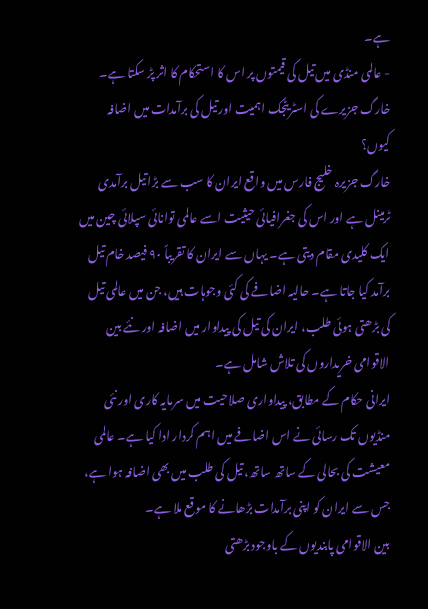ہے۔
- عالمی منڈی میں تیل کی قیمتوں پر اس کا استحکام کا اثر پڑ سکتا ہے۔
خارگ جزیرے کی اسٹریٹجک اہمیت اور تیل کی برآمدات میں اضافہ کیوں؟
خارگ جزیرہ خلیج فارس میں واقع ایران کا سب سے بڑا تیل برآمدی ٹرمینل ہے اور اس کی جغرافیائی حیثیت اسے عالمی توانائی سپلائی چین میں ایک کلیدی مقام دیتی ہے۔ یہاں سے ایران کا تقریباً ۹۰ فیصد خام تیل برآمد کیا جاتا ہے۔ حالیہ اضافے کی کئی وجوہات ہیں، جن میں عالمی تیل کی بڑھتی ہوئی طلب، ایران کی تیل کی پیداوار میں اضافہ اور نئے بین الاقوامی خریداروں کی تلاش شامل ہے۔
ایرانی حکام کے مطابق، پیداواری صلاحیت میں سرمایہ کاری اور نئی منڈیوں تک رسائی نے اس اضافے میں اہم کردار ادا کیا ہے۔ عالمی معیشت کی بحالی کے ساتھ ساتھ، تیل کی طلب میں بھی اضافہ ہوا ہے، جس سے ایران کو اپنی برآمدات بڑھانے کا موقع ملا ہے۔
بین الاقوامی پابندیوں کے باوجود بڑھتی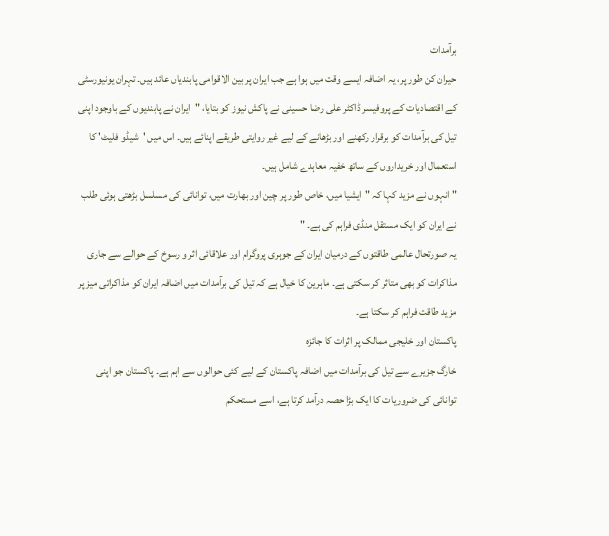برآمدات
حیران کن طور پر، یہ اضافہ ایسے وقت میں ہوا ہے جب ایران پر بین الاقوامی پابندیاں عائد ہیں۔ تہران یونیورسٹی کے اقتصادیات کے پروفیسر ڈاکٹر علی رضا حسینی نے پاکش نیوز کو بتایا، "ایران نے پابندیوں کے باوجود اپنی تیل کی برآمدات کو برقرار رکھنے اور بڑھانے کے لیے غیر روایتی طریقے اپنائے ہیں۔ اس میں 'شیڈو فلیٹ' کا استعمال اور خریداروں کے ساتھ خفیہ معاہدے شامل ہیں۔
" انہوں نے مزید کہا کہ "ایشیا میں، خاص طور پر چین اور بھارت میں، توانائی کی مسلسل بڑھتی ہوئی طلب نے ایران کو ایک مستقل منڈی فراہم کی ہے۔ "
یہ صورتحال عالمی طاقتوں کے درمیان ایران کے جوہری پروگرام اور علاقائی اثر و رسوخ کے حوالے سے جاری مذاکرات کو بھی متاثر کر سکتی ہے۔ ماہرین کا خیال ہے کہ تیل کی برآمدات میں اضافہ ایران کو مذاکراتی میز پر مزید طاقت فراہم کر سکتا ہے۔
پاکستان اور خلیجی ممالک پر اثرات کا جائزہ
خارگ جزیرے سے تیل کی برآمدات میں اضافہ پاکستان کے لیے کئی حوالوں سے اہم ہے۔ پاکستان جو اپنی توانائی کی ضروریات کا ایک بڑا حصہ درآمد کرتا ہے، اسے مستحکم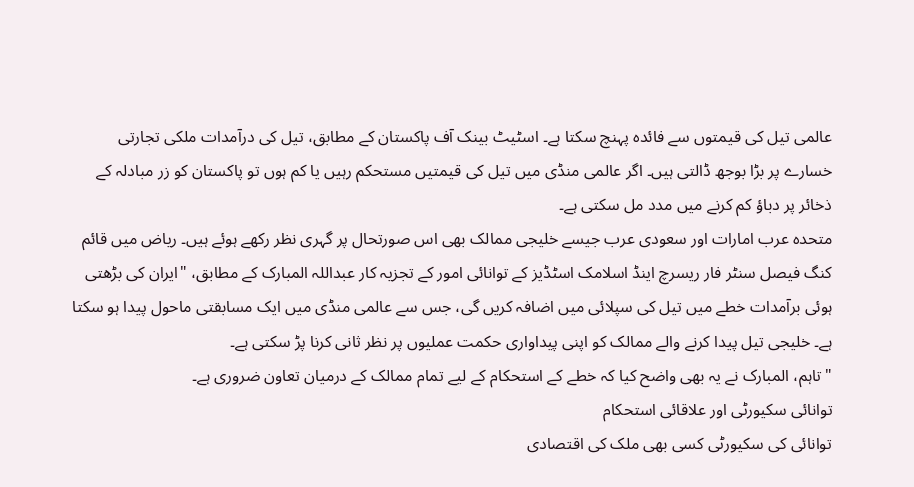عالمی تیل کی قیمتوں سے فائدہ پہنچ سکتا ہے۔ اسٹیٹ بینک آف پاکستان کے مطابق، تیل کی درآمدات ملکی تجارتی خسارے پر بڑا بوجھ ڈالتی ہیں۔ اگر عالمی منڈی میں تیل کی قیمتیں مستحکم رہیں یا کم ہوں تو پاکستان کو زر مبادلہ کے ذخائر پر دباؤ کم کرنے میں مدد مل سکتی ہے۔
متحدہ عرب امارات اور سعودی عرب جیسے خلیجی ممالک بھی اس صورتحال پر گہری نظر رکھے ہوئے ہیں۔ ریاض میں قائم کنگ فیصل سنٹر فار ریسرچ اینڈ اسلامک اسٹڈیز کے توانائی امور کے تجزیہ کار عبداللہ المبارک کے مطابق، "ایران کی بڑھتی ہوئی برآمدات خطے میں تیل کی سپلائی میں اضافہ کریں گی، جس سے عالمی منڈی میں ایک مسابقتی ماحول پیدا ہو سکتا ہے۔ خلیجی تیل پیدا کرنے والے ممالک کو اپنی پیداواری حکمت عملیوں پر نظر ثانی کرنا پڑ سکتی ہے۔
" تاہم، المبارک نے یہ بھی واضح کیا کہ خطے کے استحکام کے لیے تمام ممالک کے درمیان تعاون ضروری ہے۔
توانائی سکیورٹی اور علاقائی استحکام
توانائی کی سکیورٹی کسی بھی ملک کی اقتصادی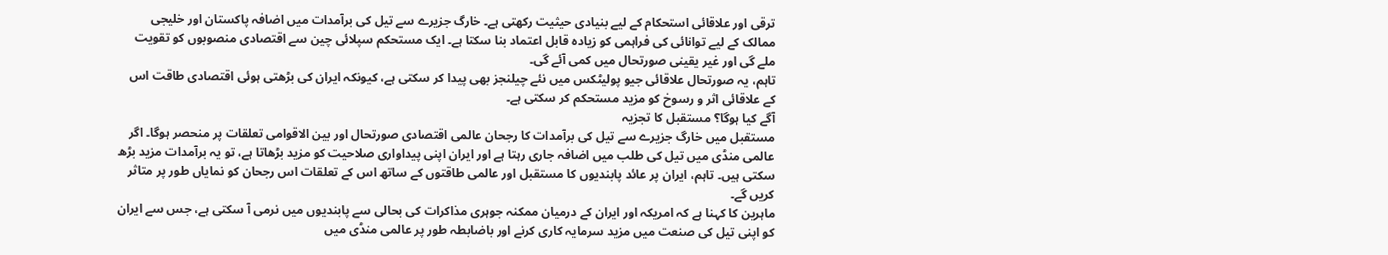ترقی اور علاقائی استحکام کے لیے بنیادی حیثیت رکھتی ہے۔ خارگ جزیرے سے تیل کی برآمدات میں اضافہ پاکستان اور خلیجی ممالک کے لیے توانائی کی فراہمی کو زیادہ قابل اعتماد بنا سکتا ہے۔ ایک مستحکم سپلائی چین سے اقتصادی منصوبوں کو تقویت ملے گی اور غیر یقینی صورتحال میں کمی آئے گی۔
تاہم، یہ صورتحال علاقائی جیو پولیٹکس میں نئے چیلنجز بھی پیدا کر سکتی ہے، کیونکہ ایران کی بڑھتی ہوئی اقتصادی طاقت اس کے علاقائی اثر و رسوخ کو مزید مستحکم کر سکتی ہے۔
آگے کیا ہوگا؟ مستقبل کا تجزیہ
مستقبل میں خارگ جزیرے سے تیل کی برآمدات کا رجحان عالمی اقتصادی صورتحال اور بین الاقوامی تعلقات پر منحصر ہوگا۔ اگر عالمی منڈی میں تیل کی طلب میں اضافہ جاری رہتا ہے اور ایران اپنی پیداواری صلاحیت کو مزید بڑھاتا ہے، تو یہ برآمدات مزید بڑھ سکتی ہیں۔ تاہم، ایران پر عائد پابندیوں کا مستقبل اور عالمی طاقتوں کے ساتھ اس کے تعلقات اس رجحان کو نمایاں طور پر متاثر کریں گے۔
ماہرین کا کہنا ہے کہ امریکہ اور ایران کے درمیان ممکنہ جوہری مذاکرات کی بحالی سے پابندیوں میں نرمی آ سکتی ہے، جس سے ایران کو اپنی تیل کی صنعت میں مزید سرمایہ کاری کرنے اور باضابطہ طور پر عالمی منڈی میں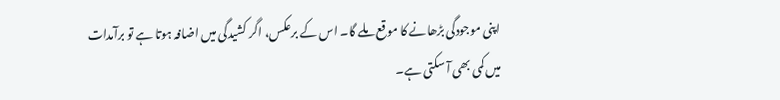اپنی موجودگی بڑھانے کا موقع ملے گا۔ اس کے برعکس، اگر کشیدگی میں اضافہ ہوتا ہے تو برآمدات میں کمی بھی آ سکتی ہے۔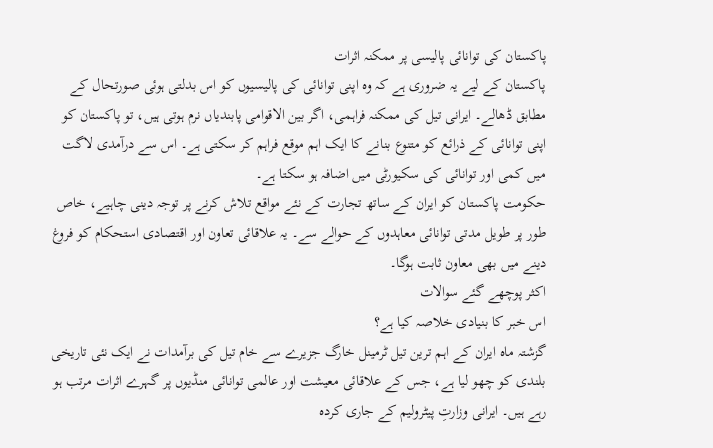پاکستان کی توانائی پالیسی پر ممکنہ اثرات
پاکستان کے لیے یہ ضروری ہے کہ وہ اپنی توانائی کی پالیسیوں کو اس بدلتی ہوئی صورتحال کے مطابق ڈھالے۔ ایرانی تیل کی ممکنہ فراہمی، اگر بین الاقوامی پابندیاں نرم ہوتی ہیں، تو پاکستان کو اپنی توانائی کے ذرائع کو متنوع بنانے کا ایک اہم موقع فراہم کر سکتی ہے۔ اس سے درآمدی لاگت میں کمی اور توانائی کی سکیورٹی میں اضافہ ہو سکتا ہے۔
حکومت پاکستان کو ایران کے ساتھ تجارت کے نئے مواقع تلاش کرنے پر توجہ دینی چاہیے، خاص طور پر طویل مدتی توانائی معاہدوں کے حوالے سے۔ یہ علاقائی تعاون اور اقتصادی استحکام کو فروغ دینے میں بھی معاون ثابت ہوگا۔
اکثر پوچھے گئے سوالات
اس خبر کا بنیادی خلاصہ کیا ہے؟
گزشتہ ماہ ایران کے اہم ترین تیل ٹرمینل خارگ جزیرے سے خام تیل کی برآمدات نے ایک نئی تاریخی بلندی کو چھو لیا ہے، جس کے علاقائی معیشت اور عالمی توانائی منڈیوں پر گہرے اثرات مرتب ہو رہے ہیں۔ ایرانی وزارتِ پیٹرولیم کے جاری کردہ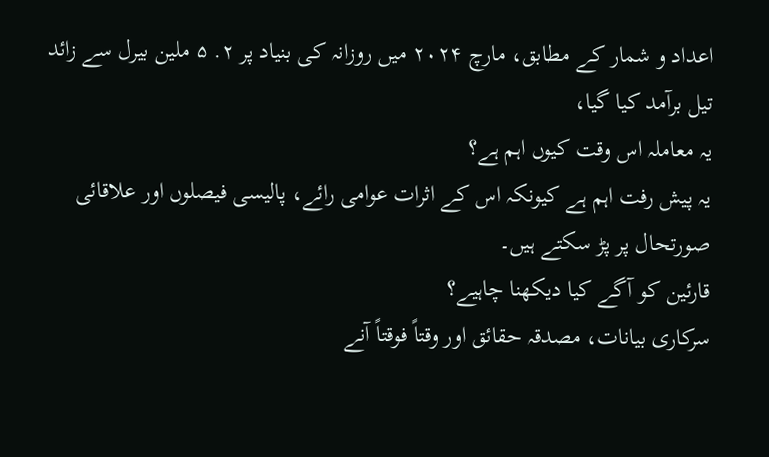اعداد و شمار کے مطابق، مارچ ۲۰۲۴ میں روزانہ کی بنیاد پر ۲. ۵ ملین بیرل سے زائد تیل برآمد کیا گیا،
یہ معاملہ اس وقت کیوں اہم ہے؟
یہ پیش رفت اہم ہے کیونکہ اس کے اثرات عوامی رائے، پالیسی فیصلوں اور علاقائی صورتحال پر پڑ سکتے ہیں۔
قارئین کو آگے کیا دیکھنا چاہیے؟
سرکاری بیانات، مصدقہ حقائق اور وقتاً فوقتاً آنے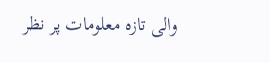والی تازہ معلومات پر نظر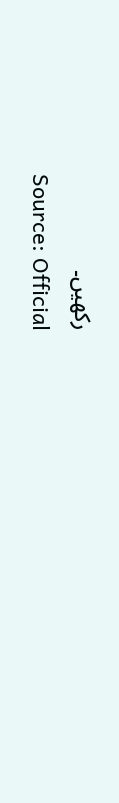رکھیں۔
Source: Official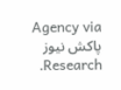Agency via پاکش نیوز Research.